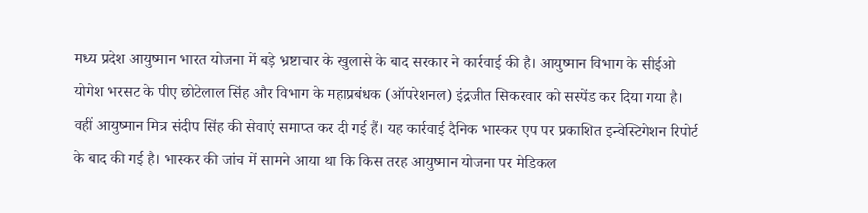मध्य प्रदेश आयुष्मान भारत योजना में बड़े भ्रष्टाचार के खुलासे के बाद सरकार ने कार्रवाई की है। आयुष्मान विभाग के सीईओ योगेश भरसट के पीए छोटेलाल सिंह और विभाग के महाप्रबंधक (ऑपरेशनल) इंद्रजीत सिकरवार को सस्पेंड कर दिया गया है। वहीं आयुष्मान मित्र संदीप सिंह की सेवाएं समाप्त कर दी गई हैं। यह कार्रवाई दैनिक भास्कर एप पर प्रकाशित इन्वेस्टिगेशन रिपोर्ट के बाद की गई है। भास्कर की जांच में सामने आया था कि किस तरह आयुष्मान योजना पर मेडिकल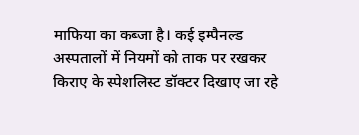माफिया का कब्जा है। कई इम्पैनल्ड अस्पतालों में नियमों को ताक पर रखकर किराए के स्पेशलिस्ट डॉक्टर दिखाए जा रहे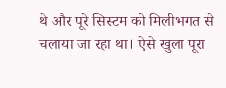थे और पूरे सिस्टम को मिलीभगत से चलाया जा रहा था। ऐसे खुला पूरा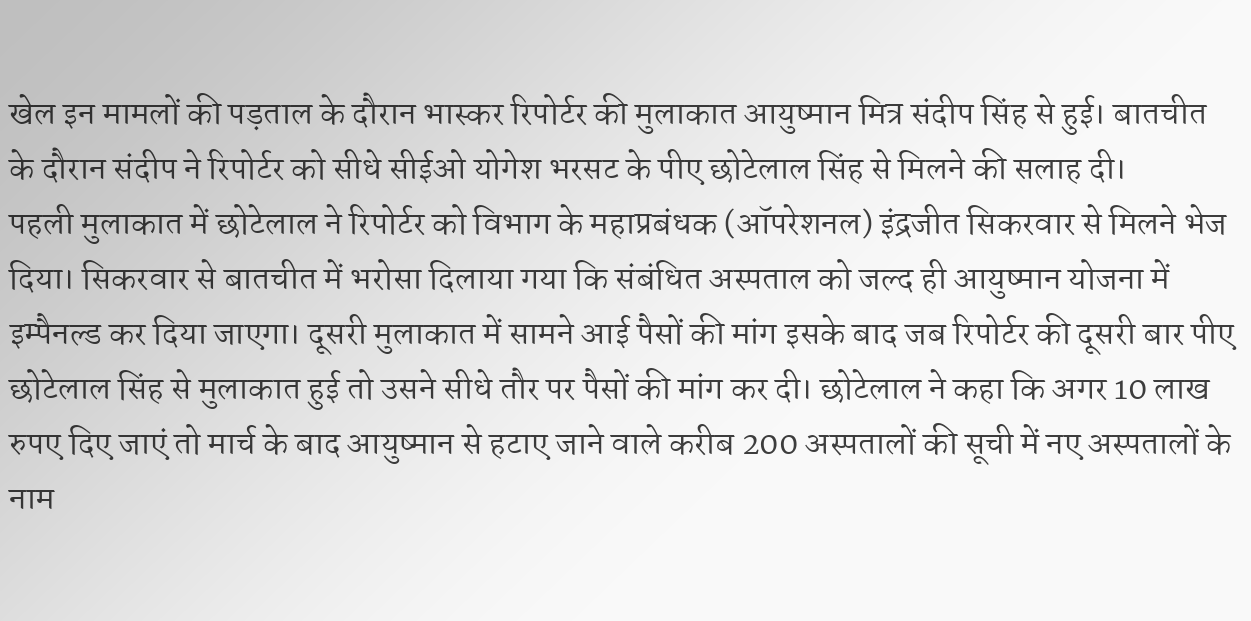खेल इन मामलों की पड़ताल के दौरान भास्कर रिपोर्टर की मुलाकात आयुष्मान मित्र संदीप सिंह से हुई। बातचीत के दौरान संदीप ने रिपोर्टर को सीधे सीईओ योगेश भरसट के पीए छोटेलाल सिंह से मिलने की सलाह दी।
पहली मुलाकात में छोटेलाल ने रिपोर्टर को विभाग के महाप्रबंधक (ऑपरेशनल) इंद्रजीत सिकरवार से मिलने भेज दिया। सिकरवार से बातचीत में भरोसा दिलाया गया कि संबंधित अस्पताल को जल्द ही आयुष्मान योजना में इम्पैनल्ड कर दिया जाएगा। दूसरी मुलाकात में सामने आई पैसों की मांग इसके बाद जब रिपोर्टर की दूसरी बार पीए छोटेलाल सिंह से मुलाकात हुई तो उसने सीधे तौर पर पैसों की मांग कर दी। छोटेलाल ने कहा कि अगर 10 लाख रुपए दिए जाएं तो मार्च के बाद आयुष्मान से हटाए जाने वाले करीब 200 अस्पतालों की सूची में नए अस्पतालों के नाम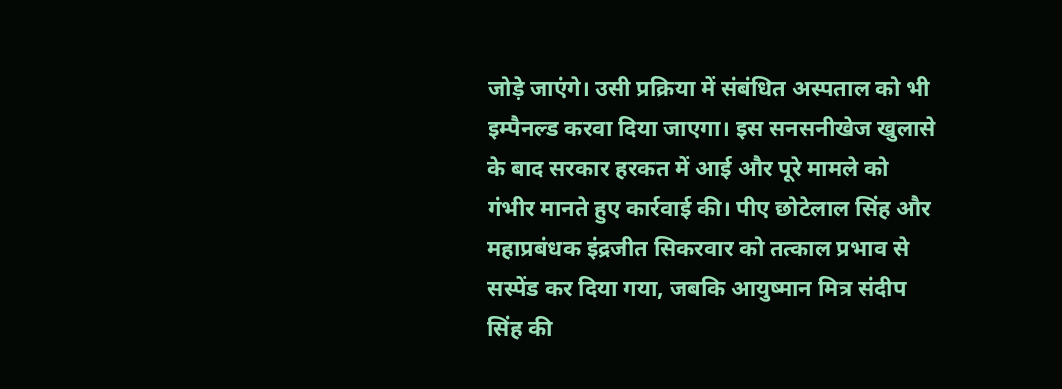जोड़े जाएंगे। उसी प्रक्रिया में संबंधित अस्पताल को भी इम्पैनल्ड करवा दिया जाएगा। इस सनसनीखेज खुलासे के बाद सरकार हरकत में आई और पूरे मामले को गंभीर मानते हुए कार्रवाई की। पीए छोटेलाल सिंह और महाप्रबंधक इंद्रजीत सिकरवार को तत्काल प्रभाव से सस्पेंड कर दिया गया, जबकि आयुष्मान मित्र संदीप सिंह की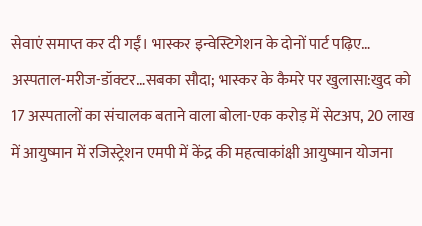सेवाएं समाप्त कर दी गईं। भास्कर इन्वेस्टिगेशन के दोनों पार्ट पढ़िए… अस्पताल-मरीज-डॉक्टर…सबका सौदा; भास्कर के कैमरे पर खुलासा:खुद को 17 अस्पतालों का संचालक बताने वाला बोला-एक करोड़ में सेटअप, 20 लाख में आयुष्मान में रजिस्ट्रेशन एमपी में केंद्र की महत्वाकांक्षी आयुष्मान योजना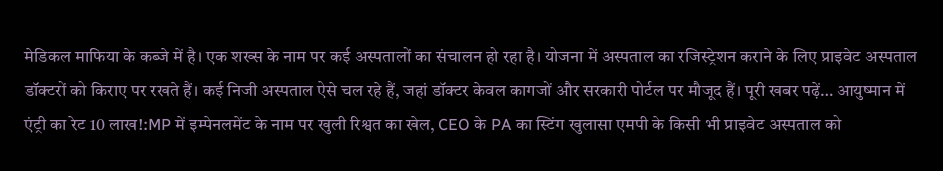मेडिकल माफिया के कब्जे में है। एक शख्स के नाम पर कई अस्पतालों का संचालन हो रहा है। योजना में अस्पताल का रजिस्ट्रेशन कराने के लिए प्राइवेट अस्पताल डॉक्टरों को किराए पर रखते हैं। कई निजी अस्पताल ऐसे चल रहे हैं, जहां डॉक्टर केवल कागजों और सरकारी पोर्टल पर मौजूद हैं। पूरी खबर पढ़ें… आयुष्मान में एंट्री का रेट 10 लाख!:MP में इम्पेनलमेंट के नाम पर खुली रिश्वत का खेल, CEO के PA का स्टिंग खुलासा एमपी के किसी भी प्राइवेट अस्पताल को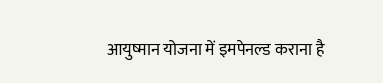आयुष्मान योजना में इमपेनल्ड कराना है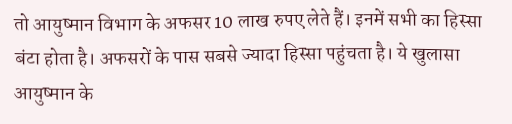तो आयुष्मान विभाग के अफसर 10 लाख रुपए लेते हैं। इनमें सभी का हिस्सा बंटा होता है। अफसरों के पास सबसे ज्यादा हिस्सा पहुंचता है। ये खुलासा आयुष्मान के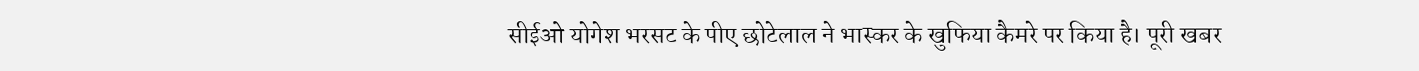सीईओ योगेश भरसट के पीए छोटेलाल ने भास्कर के खुफिया कैमरे पर किया है। पूरी खबर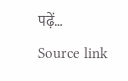पढ़ें…
Source link